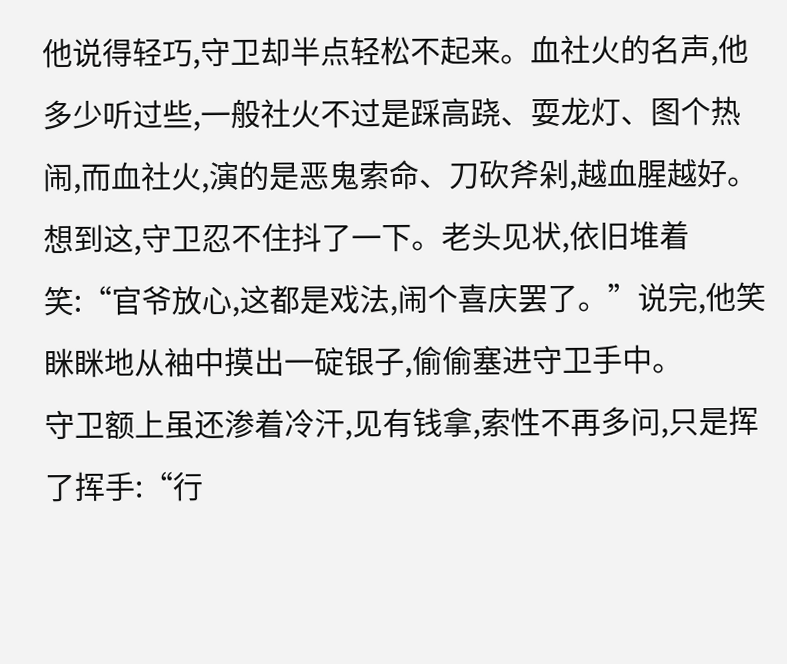他说得轻巧,守卫却半点轻松不起来。血社火的名声,他多少听过些,一般社火不过是踩高跷、耍龙灯、图个热闹,而血社火,演的是恶鬼索命、刀砍斧剁,越血腥越好。
想到这,守卫忍不住抖了一下。老头见状,依旧堆着笑:“官爷放心,这都是戏法,闹个喜庆罢了。”说完,他笑眯眯地从袖中摸出一碇银子,偷偷塞进守卫手中。
守卫额上虽还渗着冷汗,见有钱拿,索性不再多问,只是挥了挥手:“行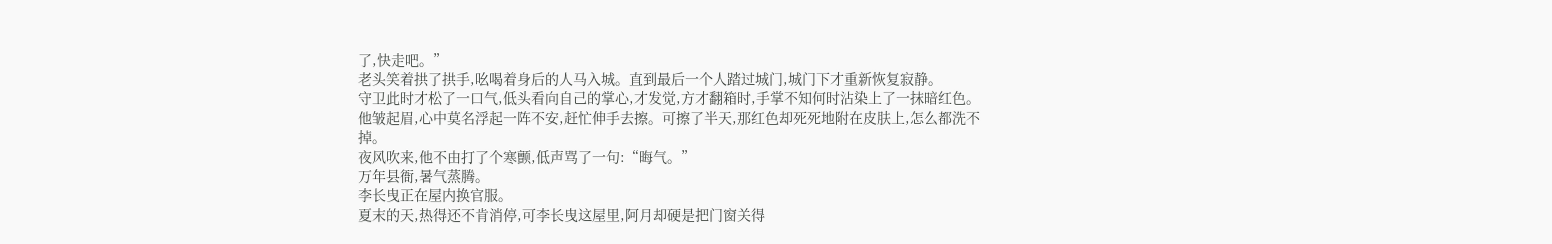了,快走吧。”
老头笑着拱了拱手,吆喝着身后的人马入城。直到最后一个人踏过城门,城门下才重新恢复寂静。
守卫此时才松了一口气,低头看向自己的掌心,才发觉,方才翻箱时,手掌不知何时沾染上了一抹暗红色。
他皱起眉,心中莫名浮起一阵不安,赶忙伸手去擦。可擦了半天,那红色却死死地附在皮肤上,怎么都洗不掉。
夜风吹来,他不由打了个寒颤,低声骂了一句:“晦气。”
万年县衙,暑气蒸腾。
李长曳正在屋内换官服。
夏末的天,热得还不肯消停,可李长曳这屋里,阿月却硬是把门窗关得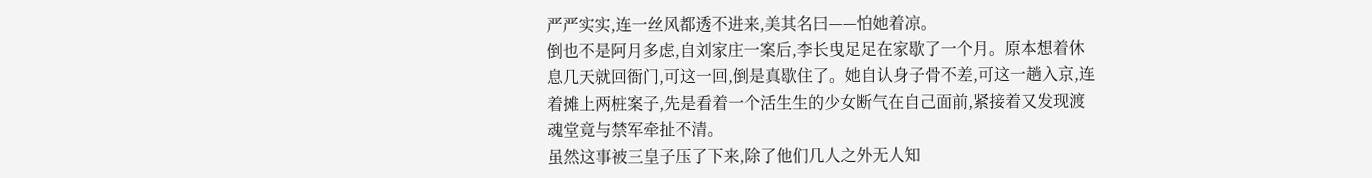严严实实,连一丝风都透不进来,美其名曰——怕她着凉。
倒也不是阿月多虑,自刘家庄一案后,李长曳足足在家歇了一个月。原本想着休息几天就回衙门,可这一回,倒是真歇住了。她自认身子骨不差,可这一趟入京,连着摊上两桩案子,先是看着一个活生生的少女断气在自己面前,紧接着又发现渡魂堂竟与禁军牵扯不清。
虽然这事被三皇子压了下来,除了他们几人之外无人知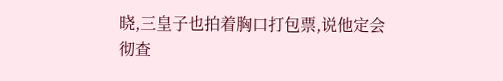晓,三皇子也拍着胸口打包票,说他定会彻查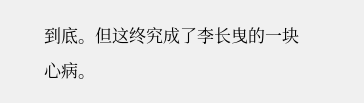到底。但这终究成了李长曳的一块心病。